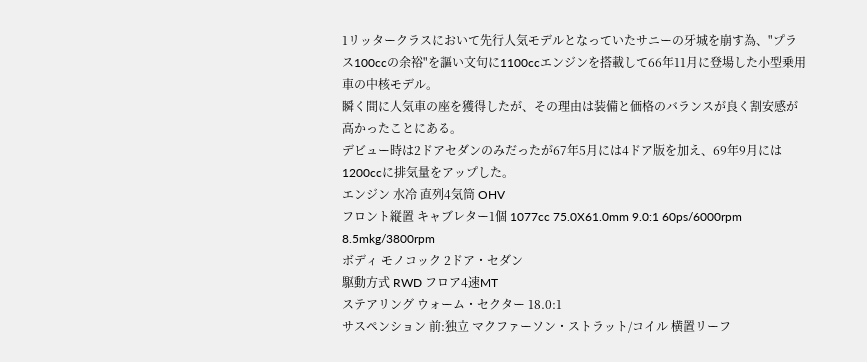1リッタークラスにおいて先行人気モデルとなっていたサニーの牙城を崩す為、"プラス100ccの余裕"を謳い文句に1100ccエンジンを搭載して66年11月に登場した小型乗用車の中核モデル。
瞬く間に人気車の座を獲得したが、その理由は装備と価格のバランスが良く割安感が高かったことにある。
デビュー時は2ドアセダンのみだったが67年5月には4ドア版を加え、69年9月には1200ccに排気量をアップした。
エンジン 水冷 直列4気筒 OHV
フロント縦置 キャブレター1個 1077cc 75.0X61.0mm 9.0:1 60ps/6000rpm 8.5mkg/3800rpm
ボディ モノコック 2ドア・セダン
駆動方式 RWD フロア4速MT
ステアリング ウォーム・セクター 18.0:1
サスペンション 前:独立 マクファーソン・ストラット/コイル 横置リーフ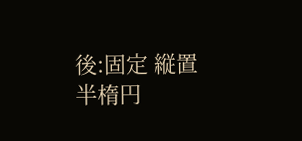後:固定 縦置半楕円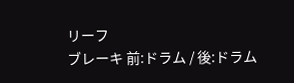リーフ
ブレーキ 前:ドラム / 後:ドラム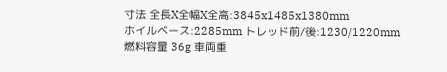寸法 全長X全幅X全高:3845x1485x1380mm
ホイルベース:2285mm トレッド前/後:1230/1220mm
燃料容量 36g 車両重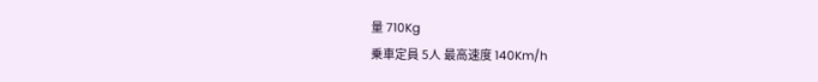量 710Kg
乗車定員 5人 最高速度 140Km/h